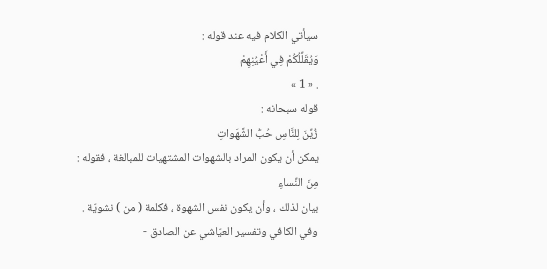سيأتي الكلام فيه عند قوله :
وَيُقَلِّلُكُمْ فِي أَعْيُنِهِمْ
. « 1 »
قوله سبحانه :
زُيِّنَ لِلنَّاسِ حُبُّ الشَّهَواتِ
يمكن أن يكون المراد بالشهوات المشتهيات للمبالغة ، فقوله :
مِنَ النِّساءِ
بيان لذلك ، وأن يكون نفس الشهوة ، فكلمة ( من ) نشويّة .
وفي الكافي وتفسير العيّاشي عن الصادق -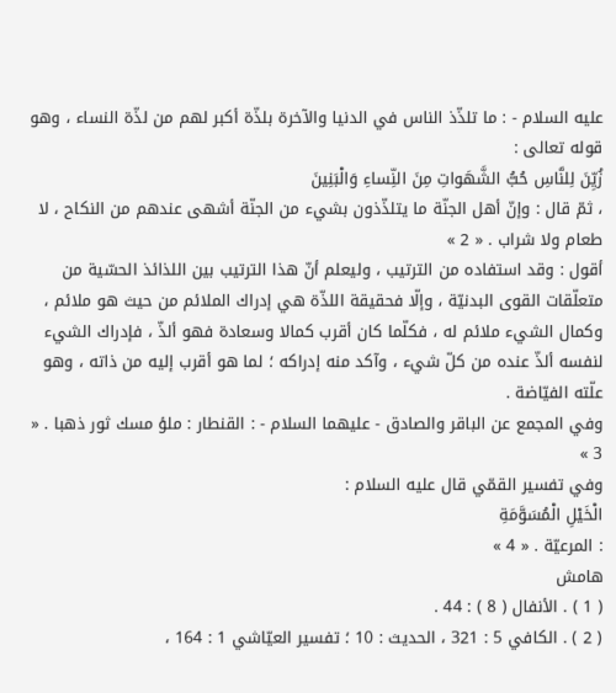عليه السلام - : ما تلذّذ الناس في الدنيا والآخرة بلذّة أكبر لهم من لذّة النساء ، وهو قوله تعالى :
زُيِّنَ لِلنَّاسِ حُبُّ الشَّهَواتِ مِنَ النِّساءِ وَالْبَنِينَ
، ثمّ قال : وإنّ أهل الجنّة ما يتلذّذون بشيء من الجنّة أشهى عندهم من النكاح ، لا طعام ولا شراب . « 2 »
أقول : وقد استفاده من الترتيب ، وليعلم أنّ هذا الترتيب بين اللذائذ الحسّية من متعلّقات القوى البدنيّة ، وإلّا فحقيقة اللذّة هي إدراك الملائم من حيث هو ملائم ، وكمال الشيء ملائم له ، فكلّما كان أقرب كمالا وسعادة فهو ألذّ ، فإدراك الشيء لنفسه ألذّ عنده من كلّ شيء ، وآكد منه إدراكه ؛ لما هو أقرب إليه من ذاته ، وهو علّته الفيّاضة .
وفي المجمع عن الباقر والصادق - عليهما السلام - : القنطار : ملؤ مسك ثور ذهبا . « 3 »
وفي تفسير القمّي قال عليه السلام :
الْخَيْلِ الْمُسَوَّمَةِ
: المرعيّة . « 4 »
هامش
( 1 ) . الأنفال ( 8 ) : 44 .
( 2 ) . الكافي 5 : 321 ، الحديث : 10 ؛ تفسير العيّاشي 1 : 164 ،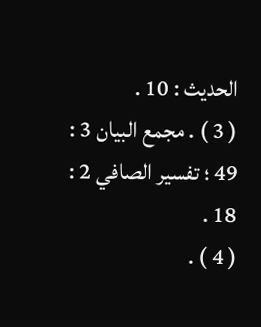الحديث : 10 .
( 3 ) . مجمع البيان 3 : 49 ؛ تفسير الصافي 2 : 18 .
( 4 ) .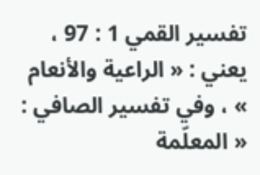تفسير القمي 1 : 97 ، يعني : « الراعية والأنعام » ، وفي تفسير الصافي : « المعلّمة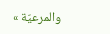والمرعيّة »